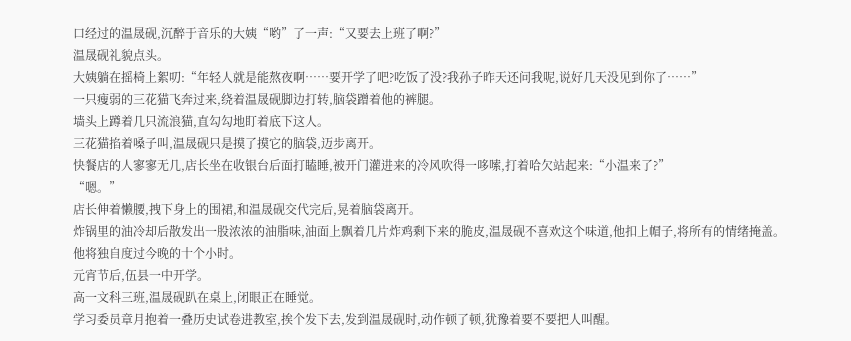口经过的温晟砚,沉醉于音乐的大姨“哟”了一声:“又要去上班了啊?”
温晟砚礼貌点头。
大姨躺在摇椅上絮叨:“年轻人就是能熬夜啊……要开学了吧?吃饭了没?我孙子昨天还问我呢,说好几天没见到你了……”
一只瘦弱的三花猫飞奔过来,绕着温晟砚脚边打转,脑袋蹭着他的裤腿。
墙头上蹲着几只流浪猫,直勾勾地盯着底下这人。
三花猫掐着嗓子叫,温晟砚只是摸了摸它的脑袋,迈步离开。
快餐店的人寥寥无几,店长坐在收银台后面打瞌睡,被开门灌进来的冷风吹得一哆嗦,打着哈欠站起来:“小温来了?”
“嗯。”
店长伸着懒腰,拽下身上的围裙,和温晟砚交代完后,晃着脑袋离开。
炸锅里的油冷却后散发出一股浓浓的油脂味,油面上飘着几片炸鸡剩下来的脆皮,温晟砚不喜欢这个味道,他扣上帽子,将所有的情绪掩盖。
他将独自度过今晚的十个小时。
元宵节后,伍县一中开学。
高一文科三班,温晟砚趴在桌上,闭眼正在睡觉。
学习委员章月抱着一叠历史试卷进教室,挨个发下去,发到温晟砚时,动作顿了顿,犹豫着要不要把人叫醒。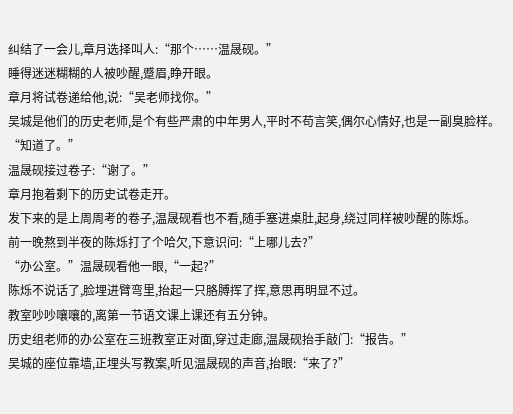纠结了一会儿,章月选择叫人:“那个……温晟砚。”
睡得迷迷糊糊的人被吵醒,蹙眉,睁开眼。
章月将试卷递给他,说:“吴老师找你。”
吴城是他们的历史老师,是个有些严肃的中年男人,平时不苟言笑,偶尔心情好,也是一副臭脸样。
“知道了。”
温晟砚接过卷子:“谢了。”
章月抱着剩下的历史试卷走开。
发下来的是上周周考的卷子,温晟砚看也不看,随手塞进桌肚,起身,绕过同样被吵醒的陈烁。
前一晚熬到半夜的陈烁打了个哈欠,下意识问:“上哪儿去?”
“办公室。”温晟砚看他一眼,“一起?”
陈烁不说话了,脸埋进臂弯里,抬起一只胳膊挥了挥,意思再明显不过。
教室吵吵嚷嚷的,离第一节语文课上课还有五分钟。
历史组老师的办公室在三班教室正对面,穿过走廊,温晟砚抬手敲门:“报告。”
吴城的座位靠墙,正埋头写教案,听见温晟砚的声音,抬眼:“来了?”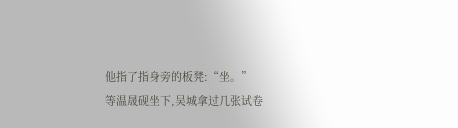他指了指身旁的板凳:“坐。”
等温晟砚坐下,吴城拿过几张试卷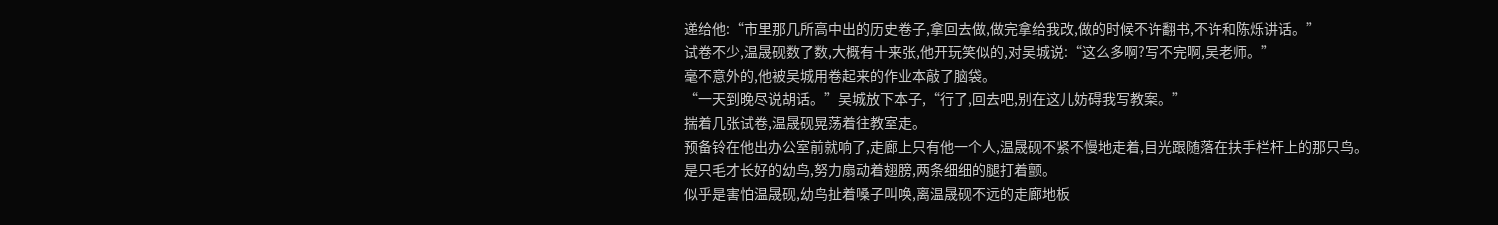递给他:“市里那几所高中出的历史卷子,拿回去做,做完拿给我改,做的时候不许翻书,不许和陈烁讲话。”
试卷不少,温晟砚数了数,大概有十来张,他开玩笑似的,对吴城说:“这么多啊?写不完啊,吴老师。”
毫不意外的,他被吴城用卷起来的作业本敲了脑袋。
“一天到晚尽说胡话。”吴城放下本子,“行了,回去吧,别在这儿妨碍我写教案。”
揣着几张试卷,温晟砚晃荡着往教室走。
预备铃在他出办公室前就响了,走廊上只有他一个人,温晟砚不紧不慢地走着,目光跟随落在扶手栏杆上的那只鸟。
是只毛才长好的幼鸟,努力扇动着翅膀,两条细细的腿打着颤。
似乎是害怕温晟砚,幼鸟扯着嗓子叫唤,离温晟砚不远的走廊地板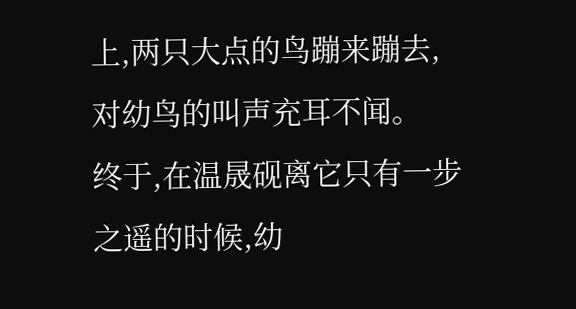上,两只大点的鸟蹦来蹦去,对幼鸟的叫声充耳不闻。
终于,在温晟砚离它只有一步之遥的时候,幼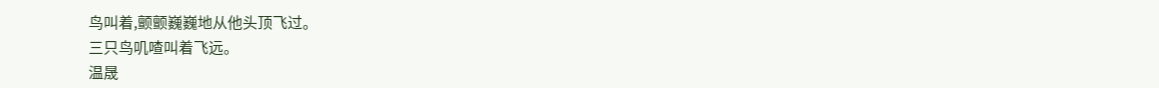鸟叫着,颤颤巍巍地从他头顶飞过。
三只鸟叽喳叫着飞远。
温晟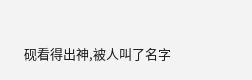砚看得出神,被人叫了名字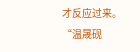才反应过来。
“温晟砚